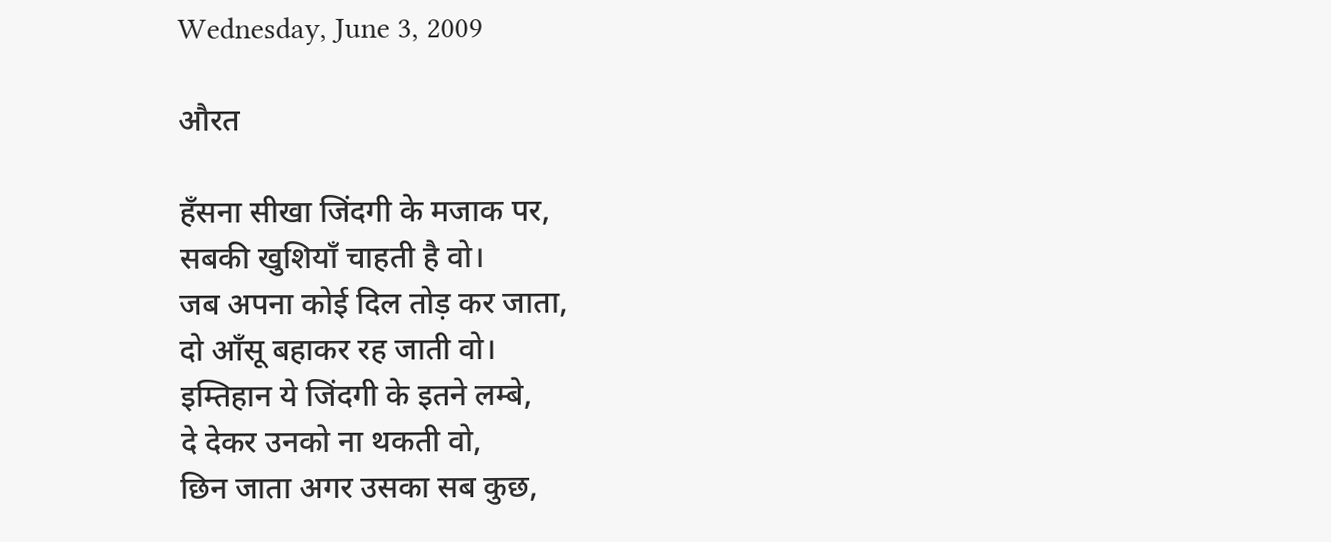Wednesday, June 3, 2009

औरत

हँसना सीखा जिंदगी के मजाक पर,
सबकी खुशियाँ चाहती है वो।
जब अपना कोई दिल तोड़ कर जाता,
दो आँसू बहाकर रह जाती वो।
इम्तिहान ये जिंदगी के इतने लम्बे,
दे देकर उनको ना थकती वो,
छिन जाता अगर उसका सब कुछ,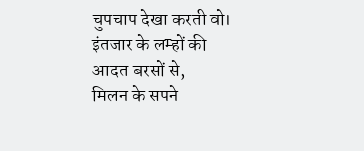चुपचाप देखा करती वो।
इंतजार के लम्हों की आदत बरसों से,
मिलन के सपने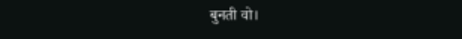बुनती वो।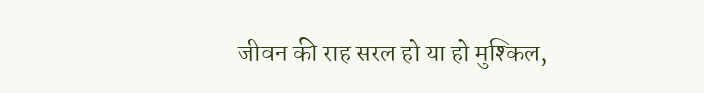जीवन की राह सरल हो या हो मुश्किल,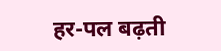हर-पल बढ़ती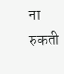ना रुकती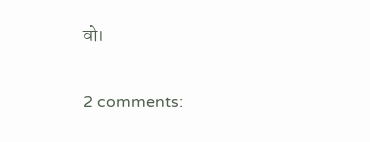वो।

2 comments: